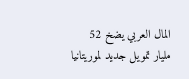المال العربي يضخ 52 مليار تمويل جديد لموريتانيا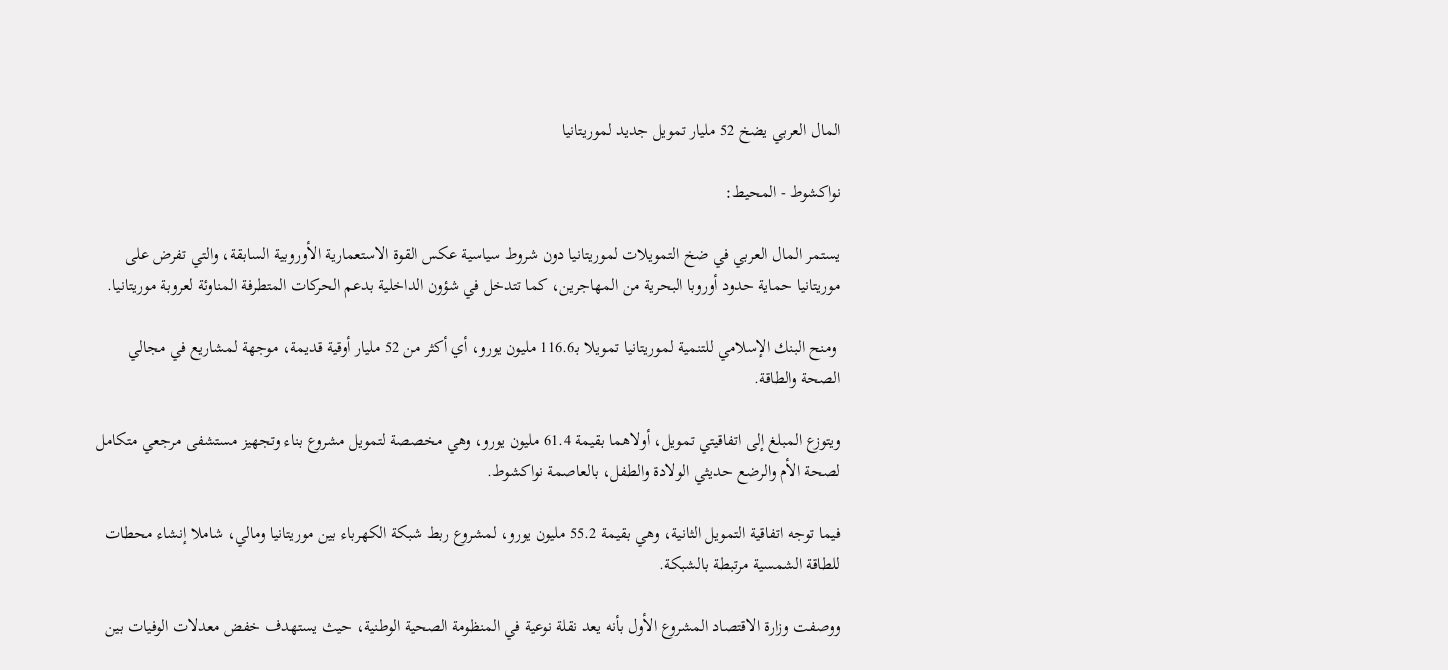المال العربي يضخ 52 مليار تمويل جديد لموريتانيا

نواكشوط - المحيط:

يستمر المال العربي في ضخ التمويلات لموريتانيا دون شروط سياسية عكس القوة الاستعمارية الأوروبية السابقة، والتي تفرض على موريتانيا حماية حدود أوروبا البحرية من المهاجرين، كما تتدخل في شؤون الداخلية بدعم الحركات المتطرفة المناوئة لعروبة موريتانيا.

 ومنح البنك الإسلامي للتنمية لموريتانيا تمويلا بـ116.6 مليون يورو، أي أكثر من 52 مليار أوقية قديمة، موجهة لمشاريع في مجالي الصحة والطاقة.

ويتوزع المبلغ إلى اتفاقيتي تمويل، أولاهما بقيمة 61.4 مليون يورو، وهي مخصصة لتمويل مشروع بناء وتجهيز مستشفى مرجعي متكامل لصحة الأم والرضع حديثي الولادة والطفل، بالعاصمة نواكشوط.

فيما توجه اتفاقية التمويل الثانية، وهي بقيمة 55.2 مليون يورو، لمشروع ربط شبكة الكهرباء بين موريتانيا ومالي، شاملا إنشاء محطات للطاقة الشمسية مرتبطة بالشبكة.

ووصفت وزارة الاقتصاد المشروع الأول بأنه يعد نقلة نوعية في المنظومة الصحية الوطنية، حيث يستهدف خفض معدلات الوفيات بين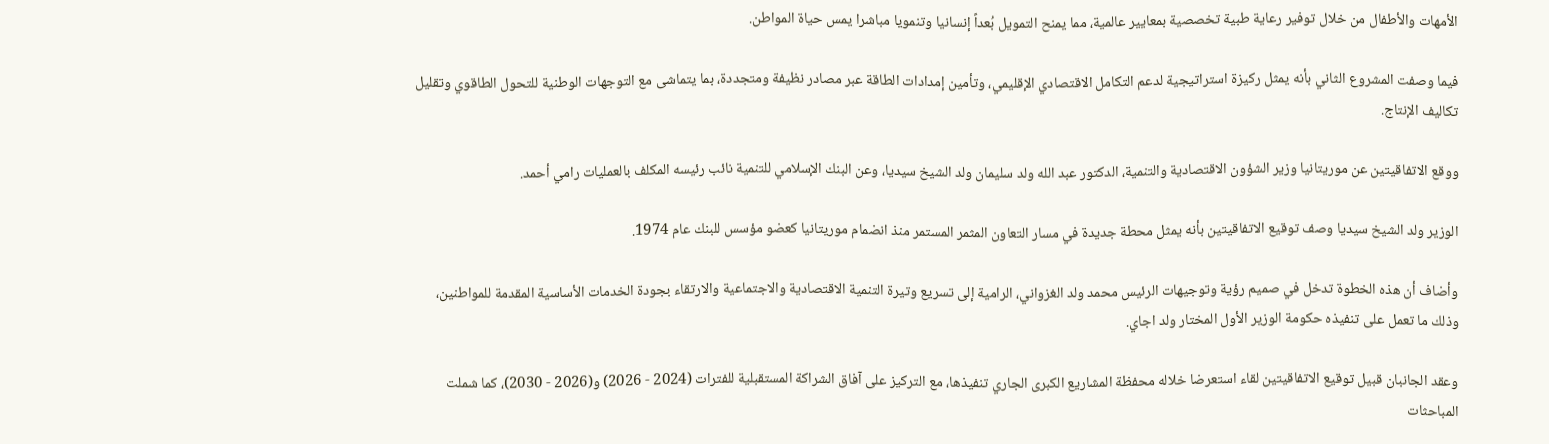الأمهات والأطفال من خلال توفير رعاية طبية تخصصية بمعايير عالمية، مما يمنح التمويل بُعداً إنسانيا وتنمويا مباشرا يمس حياة المواطن.

فيما وصفت المشروع الثاني بأنه يمثل ركيزة استراتيجية لدعم التكامل الاقتصادي الإقليمي، وتأمين إمدادات الطاقة عبر مصادر نظيفة ومتجددة، بما يتماشى مع التوجهات الوطنية للتحول الطاقوي وتقليل تكاليف الإنتاج.

ووقع الاتفاقيتين عن موريتانيا وزير الشؤون الاقتصادية والتنمية، الدكتور عبد الله ولد سليمان ولد الشيخ سيديا، وعن البنك الإسلامي للتنمية نائب رئيسه المكلف بالعمليات رامي أحمد.

الوزير ولد الشيخ سيديا وصف توقيع الاتفاقيتين بأنه يمثل محطة جديدة في مسار التعاون المثمر المستمر منذ انضمام موريتانيا كعضو مؤسس للبنك عام 1974.

وأضاف أن هذه الخطوة تدخل في صميم رؤية وتوجيهات الرئيس محمد ولد الغزواني، الرامية إلى تسريع وتيرة التنمية الاقتصادية والاجتماعية والارتقاء بجودة الخدمات الأساسية المقدمة للمواطنين، وذلك ما تعمل على تنفيذه حكومة الوزير الأول المختار ولد اجاي.

وعقد الجانبان قبيل توقيع الاتفاقيتين لقاء استعرضا خلاله محفظة المشاريع الكبرى الجاري تنفيذها، مع التركيز على آفاق الشراكة المستقبلية للفترات (2024 - 2026) و(2026 - 2030)، كما شملت المباحثات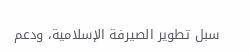سبل تطوير الصيرفة الإسلامية، ودعم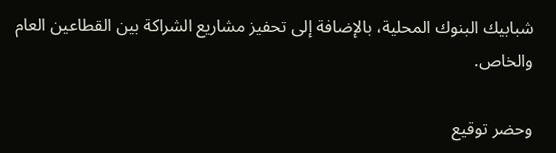شبابيك البنوك المحلية، بالإضافة إلى تحفيز مشاريع الشراكة بين القطاعين العام والخاص.

وحضر توقيع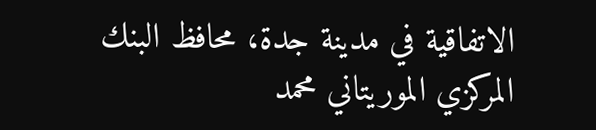الاتفاقية في مدينة جدة، محافظ البنك المركزي الموريتاني محمد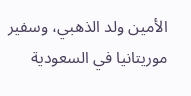الأمين ولد الذهبي، وسفير موريتانيا في السعودية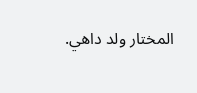المختار ولد داهي.